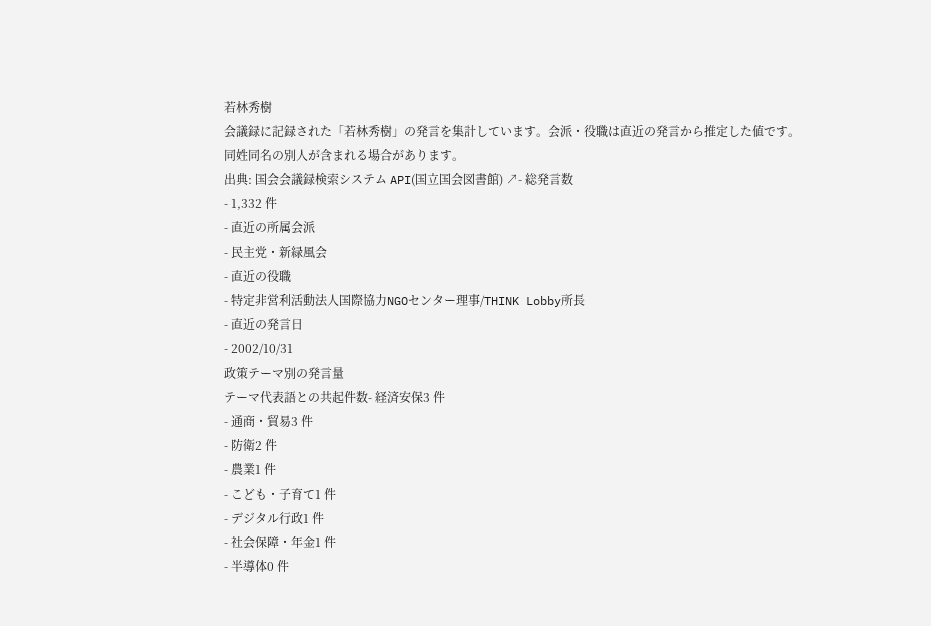若林秀樹
会議録に記録された「若林秀樹」の発言を集計しています。会派・役職は直近の発言から推定した値です。同姓同名の別人が含まれる場合があります。
出典: 国会会議録検索システム API(国立国会図書館) ↗- 総発言数
- 1,332 件
- 直近の所属会派
- 民主党・新緑風会
- 直近の役職
- 特定非営利活動法人国際協力NGOセンター理事/THINK Lobby所長
- 直近の発言日
- 2002/10/31
政策テーマ別の発言量
テーマ代表語との共起件数- 経済安保3 件
- 通商・貿易3 件
- 防衛2 件
- 農業1 件
- こども・子育て1 件
- デジタル行政1 件
- 社会保障・年金1 件
- 半導体0 件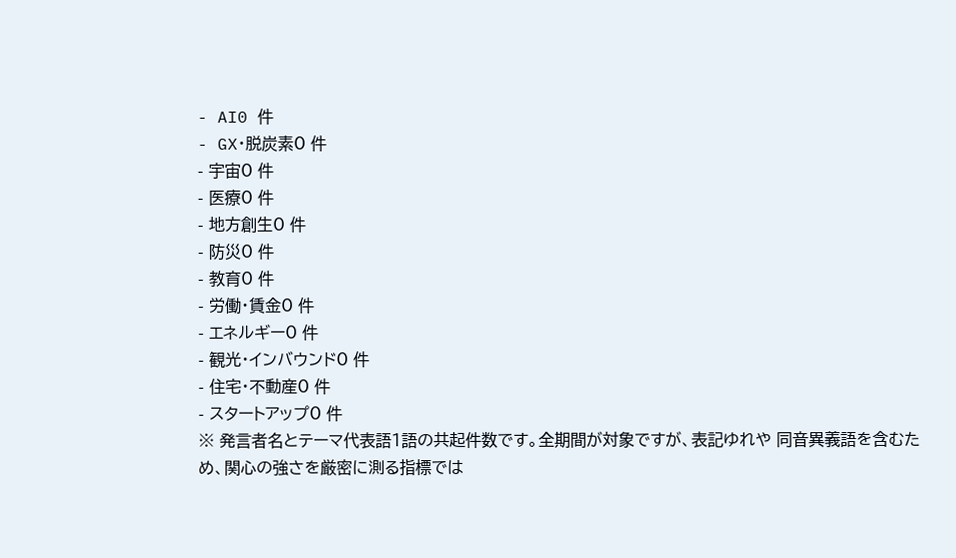- AI0 件
- GX・脱炭素0 件
- 宇宙0 件
- 医療0 件
- 地方創生0 件
- 防災0 件
- 教育0 件
- 労働・賃金0 件
- エネルギー0 件
- 観光・インバウンド0 件
- 住宅・不動産0 件
- スタートアップ0 件
※ 発言者名とテーマ代表語1語の共起件数です。全期間が対象ですが、表記ゆれや 同音異義語を含むため、関心の強さを厳密に測る指標では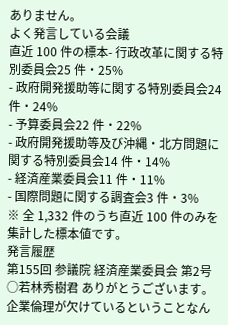ありません。
よく発言している会議
直近 100 件の標本- 行政改革に関する特別委員会25 件・25%
- 政府開発援助等に関する特別委員会24 件・24%
- 予算委員会22 件・22%
- 政府開発援助等及び沖縄・北方問題に関する特別委員会14 件・14%
- 経済産業委員会11 件・11%
- 国際問題に関する調査会3 件・3%
※ 全 1,332 件のうち直近 100 件のみを集計した標本値です。
発言履歴
第155回 参議院 経済産業委員会 第2号
○若林秀樹君 ありがとうございます。 企業倫理が欠けているということなん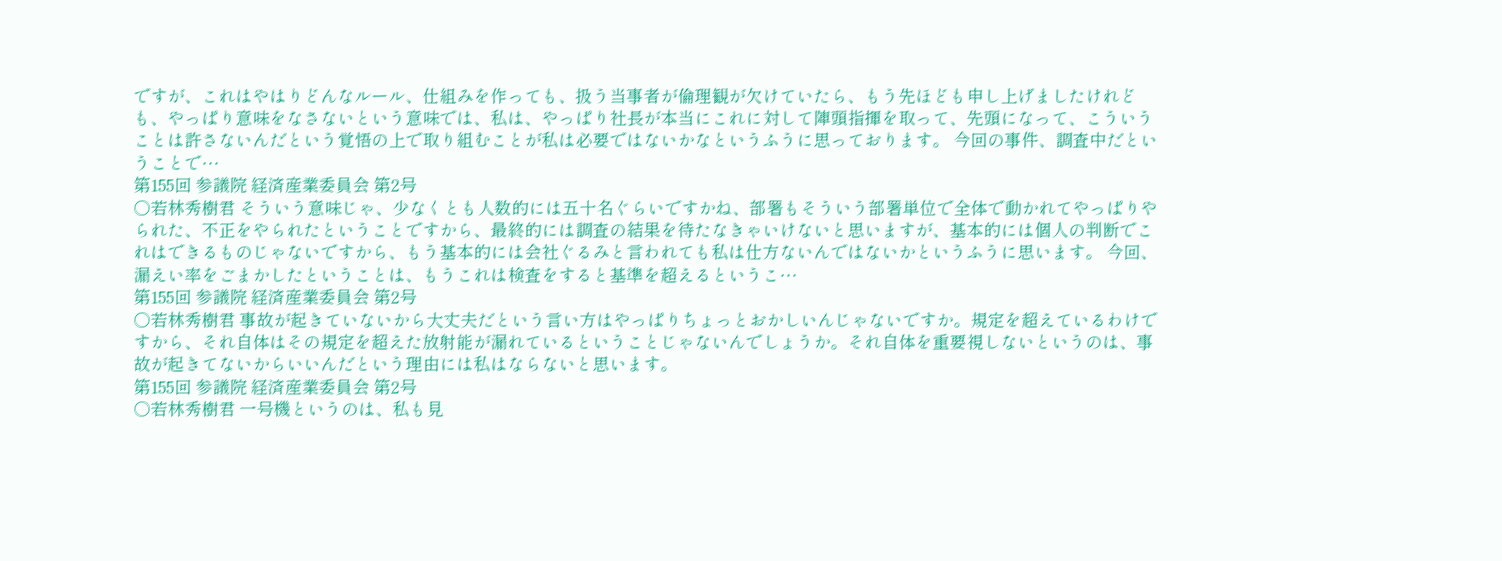ですが、これはやはりどんなルール、仕組みを作っても、扱う当事者が倫理観が欠けていたら、もう先ほども申し上げましたけれども、やっぱり意味をなさないという意味では、私は、やっぱり社長が本当にこれに対して陣頭指揮を取って、先頭になって、こういうことは許さないんだという覚悟の上で取り組むことが私は必要ではないかなというふうに思っております。 今回の事件、調査中だということで…
第155回 参議院 経済産業委員会 第2号
○若林秀樹君 そういう意味じゃ、少なくとも人数的には五十名ぐらいですかね、部署もそういう部署単位で全体で動かれてやっぱりやられた、不正をやられたということですから、最終的には調査の結果を待たなきゃいけないと思いますが、基本的には個人の判断でこれはできるものじゃないですから、もう基本的には会社ぐるみと言われても私は仕方ないんではないかというふうに思います。 今回、漏えい率をごまかしたということは、もうこれは検査をすると基準を超えるというこ…
第155回 参議院 経済産業委員会 第2号
○若林秀樹君 事故が起きていないから大丈夫だという言い方はやっぱりちょっとおかしいんじゃないですか。規定を超えているわけですから、それ自体はその規定を超えた放射能が漏れているということじゃないんでしょうか。それ自体を重要視しないというのは、事故が起きてないからいいんだという理由には私はならないと思います。
第155回 参議院 経済産業委員会 第2号
○若林秀樹君 一号機というのは、私も見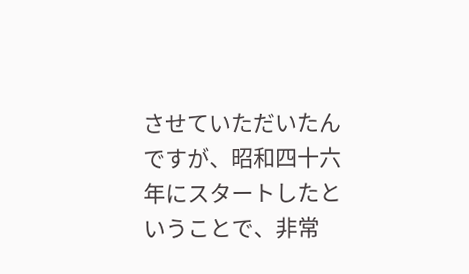させていただいたんですが、昭和四十六年にスタートしたということで、非常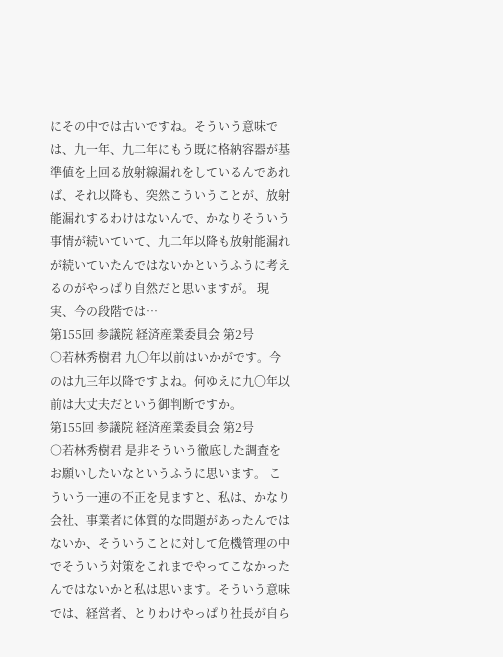にその中では古いですね。そういう意味では、九一年、九二年にもう既に格納容器が基準値を上回る放射線漏れをしているんであれば、それ以降も、突然こういうことが、放射能漏れするわけはないんで、かなりそういう事情が続いていて、九二年以降も放射能漏れが続いていたんではないかというふうに考えるのがやっぱり自然だと思いますが。 現実、今の段階では…
第155回 参議院 経済産業委員会 第2号
○若林秀樹君 九〇年以前はいかがです。今のは九三年以降ですよね。何ゆえに九〇年以前は大丈夫だという御判断ですか。
第155回 参議院 経済産業委員会 第2号
○若林秀樹君 是非そういう徹底した調査をお願いしたいなというふうに思います。 こういう一連の不正を見ますと、私は、かなり会社、事業者に体質的な問題があったんではないか、そういうことに対して危機管理の中でそういう対策をこれまでやってこなかったんではないかと私は思います。そういう意味では、経営者、とりわけやっぱり社長が自ら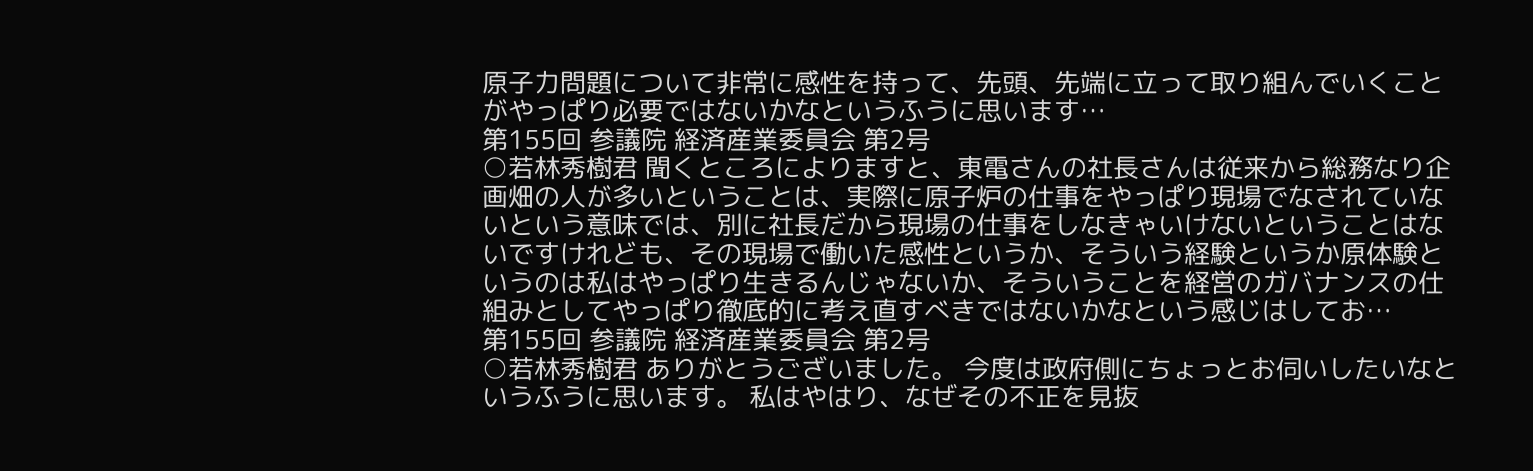原子力問題について非常に感性を持って、先頭、先端に立って取り組んでいくことがやっぱり必要ではないかなというふうに思います…
第155回 参議院 経済産業委員会 第2号
○若林秀樹君 聞くところによりますと、東電さんの社長さんは従来から総務なり企画畑の人が多いということは、実際に原子炉の仕事をやっぱり現場でなされていないという意味では、別に社長だから現場の仕事をしなきゃいけないということはないですけれども、その現場で働いた感性というか、そういう経験というか原体験というのは私はやっぱり生きるんじゃないか、そういうことを経営のガバナンスの仕組みとしてやっぱり徹底的に考え直すべきではないかなという感じはしてお…
第155回 参議院 経済産業委員会 第2号
○若林秀樹君 ありがとうございました。 今度は政府側にちょっとお伺いしたいなというふうに思います。 私はやはり、なぜその不正を見抜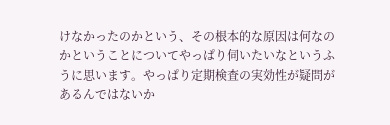けなかったのかという、その根本的な原因は何なのかということについてやっぱり伺いたいなというふうに思います。やっぱり定期検査の実効性が疑問があるんではないか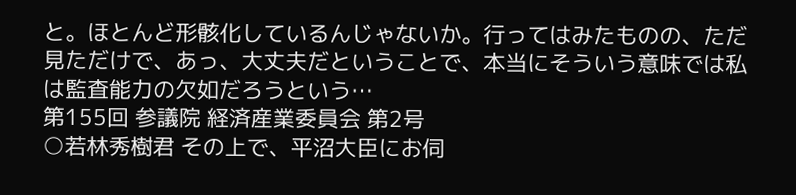と。ほとんど形骸化しているんじゃないか。行ってはみたものの、ただ見ただけで、あっ、大丈夫だということで、本当にそういう意味では私は監査能力の欠如だろうという…
第155回 参議院 経済産業委員会 第2号
○若林秀樹君 その上で、平沼大臣にお伺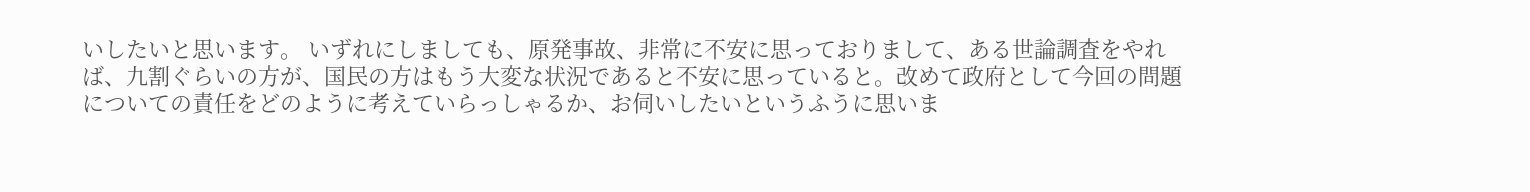いしたいと思います。 いずれにしましても、原発事故、非常に不安に思っておりまして、ある世論調査をやれば、九割ぐらいの方が、国民の方はもう大変な状況であると不安に思っていると。改めて政府として今回の問題についての責任をどのように考えていらっしゃるか、お伺いしたいというふうに思いま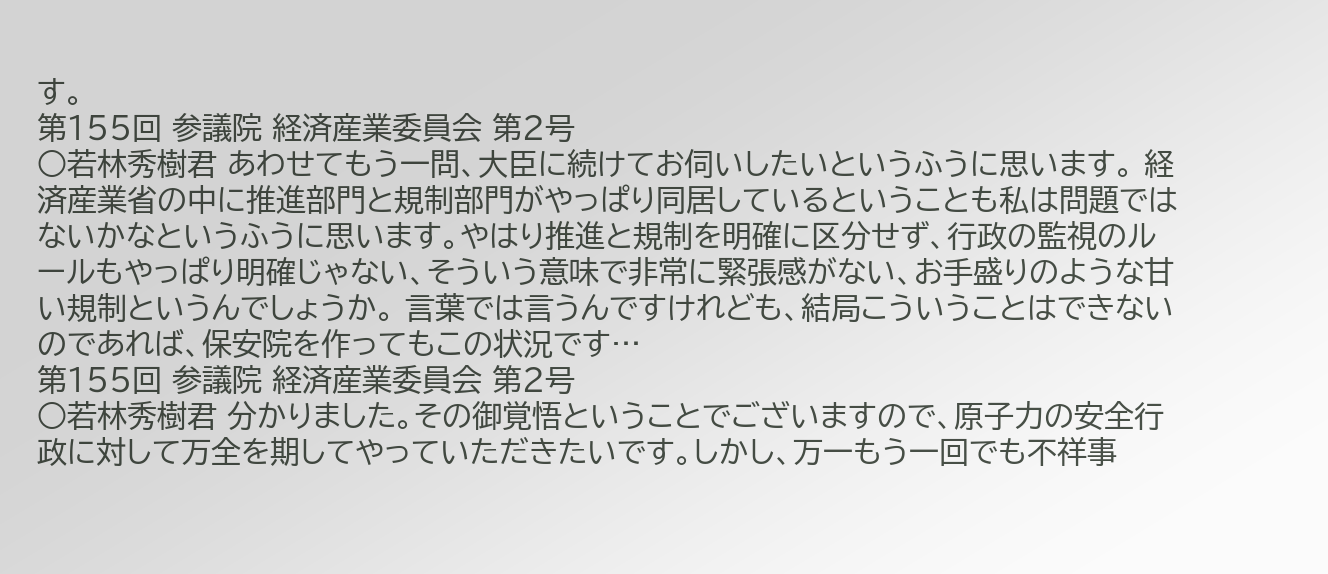す。
第155回 参議院 経済産業委員会 第2号
○若林秀樹君 あわせてもう一問、大臣に続けてお伺いしたいというふうに思います。 経済産業省の中に推進部門と規制部門がやっぱり同居しているということも私は問題ではないかなというふうに思います。やはり推進と規制を明確に区分せず、行政の監視のルールもやっぱり明確じゃない、そういう意味で非常に緊張感がない、お手盛りのような甘い規制というんでしょうか。 言葉では言うんですけれども、結局こういうことはできないのであれば、保安院を作ってもこの状況です…
第155回 参議院 経済産業委員会 第2号
○若林秀樹君 分かりました。その御覚悟ということでございますので、原子力の安全行政に対して万全を期してやっていただきたいです。しかし、万一もう一回でも不祥事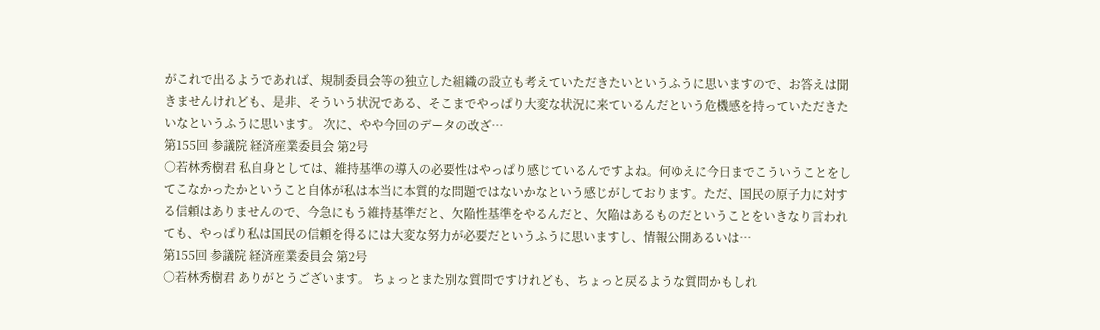がこれで出るようであれば、規制委員会等の独立した組織の設立も考えていただきたいというふうに思いますので、お答えは聞きませんけれども、是非、そういう状況である、そこまでやっぱり大変な状況に来ているんだという危機感を持っていただきたいなというふうに思います。 次に、やや今回のデータの改ざ…
第155回 参議院 経済産業委員会 第2号
○若林秀樹君 私自身としては、維持基準の導入の必要性はやっぱり感じているんですよね。何ゆえに今日までこういうことをしてこなかったかということ自体が私は本当に本質的な問題ではないかなという感じがしております。ただ、国民の原子力に対する信頼はありませんので、今急にもう維持基準だと、欠陥性基準をやるんだと、欠陥はあるものだということをいきなり言われても、やっぱり私は国民の信頼を得るには大変な努力が必要だというふうに思いますし、情報公開あるいは…
第155回 参議院 経済産業委員会 第2号
○若林秀樹君 ありがとうございます。 ちょっとまた別な質問ですけれども、ちょっと戻るような質問かもしれ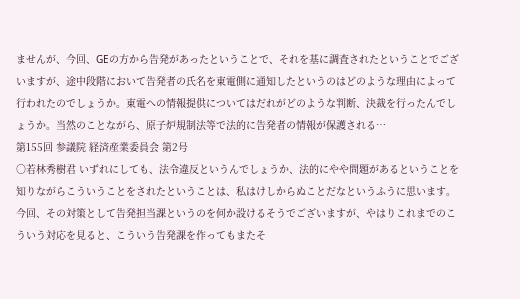ませんが、今回、GEの方から告発があったということで、それを基に調査されたということでございますが、途中段階において告発者の氏名を東電側に通知したというのはどのような理由によって行われたのでしょうか。東電への情報提供についてはだれがどのような判断、決裁を行ったんでしょうか。当然のことながら、原子炉規制法等で法的に告発者の情報が保護される…
第155回 参議院 経済産業委員会 第2号
○若林秀樹君 いずれにしても、法令違反というんでしょうか、法的にやや問題があるということを知りながらこういうことをされたということは、私はけしからぬことだなというふうに思います。 今回、その対策として告発担当課というのを何か設けるそうでございますが、やはりこれまでのこういう対応を見ると、こういう告発課を作ってもまたそ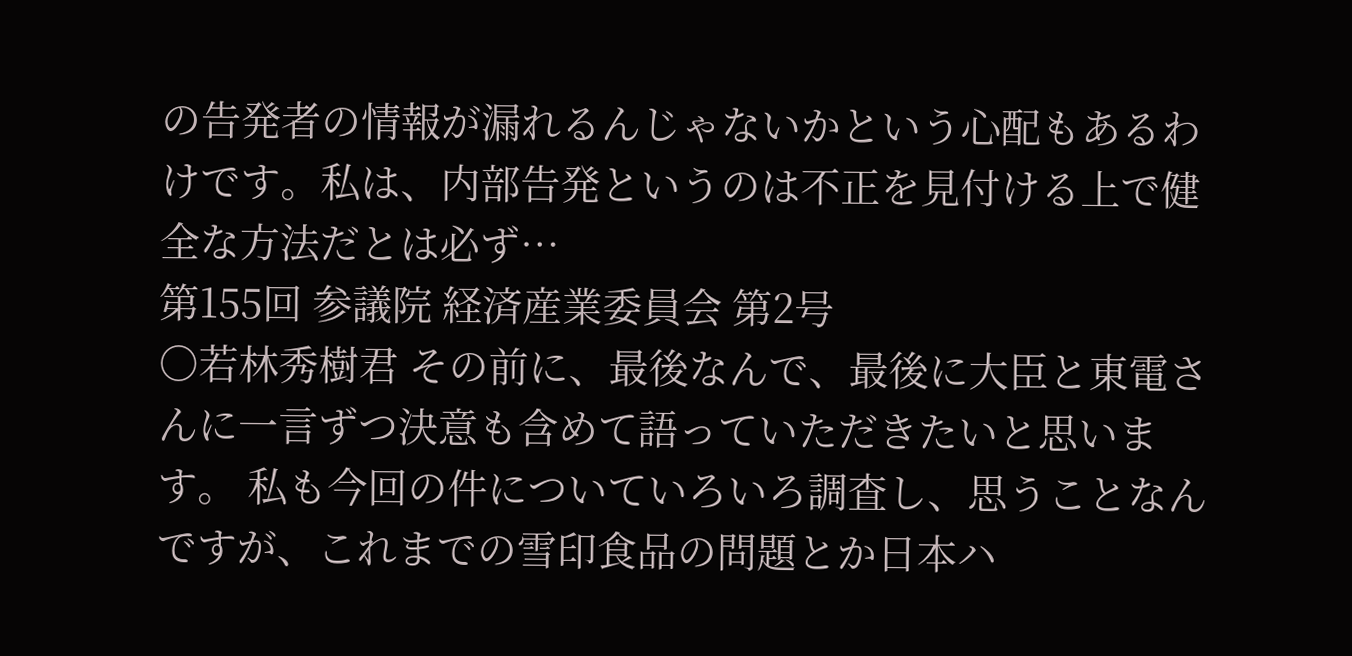の告発者の情報が漏れるんじゃないかという心配もあるわけです。私は、内部告発というのは不正を見付ける上で健全な方法だとは必ず…
第155回 参議院 経済産業委員会 第2号
○若林秀樹君 その前に、最後なんで、最後に大臣と東電さんに一言ずつ決意も含めて語っていただきたいと思います。 私も今回の件についていろいろ調査し、思うことなんですが、これまでの雪印食品の問題とか日本ハ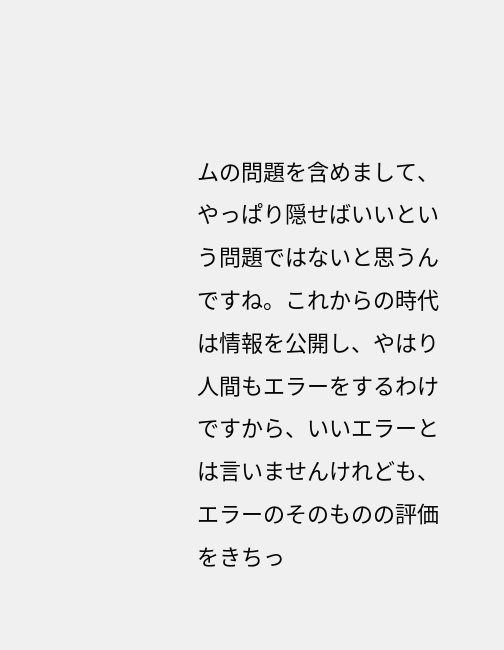ムの問題を含めまして、やっぱり隠せばいいという問題ではないと思うんですね。これからの時代は情報を公開し、やはり人間もエラーをするわけですから、いいエラーとは言いませんけれども、エラーのそのものの評価をきちっ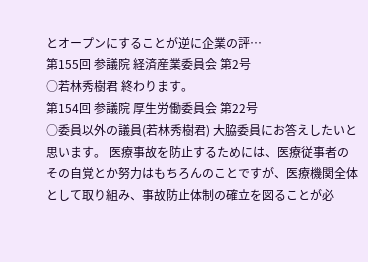とオープンにすることが逆に企業の評…
第155回 参議院 経済産業委員会 第2号
○若林秀樹君 終わります。
第154回 参議院 厚生労働委員会 第22号
○委員以外の議員(若林秀樹君) 大脇委員にお答えしたいと思います。 医療事故を防止するためには、医療従事者のその自覚とか努力はもちろんのことですが、医療機関全体として取り組み、事故防止体制の確立を図ることが必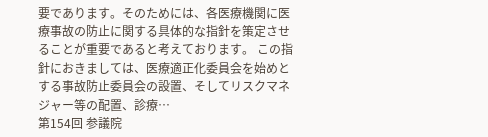要であります。そのためには、各医療機関に医療事故の防止に関する具体的な指針を策定させることが重要であると考えております。 この指針におきましては、医療適正化委員会を始めとする事故防止委員会の設置、そしてリスクマネジャー等の配置、診療…
第154回 参議院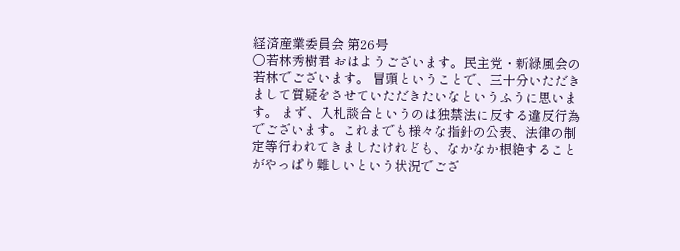経済産業委員会 第26号
○若林秀樹君 おはようございます。民主党・新緑風会の若林でございます。 冒頭ということで、三十分いただきまして質疑をさせていただきたいなというふうに思います。 まず、入札談合というのは独禁法に反する違反行為でございます。これまでも様々な指針の公表、法律の制定等行われてきましたけれども、なかなか根絶することがやっぱり難しいという状況でござ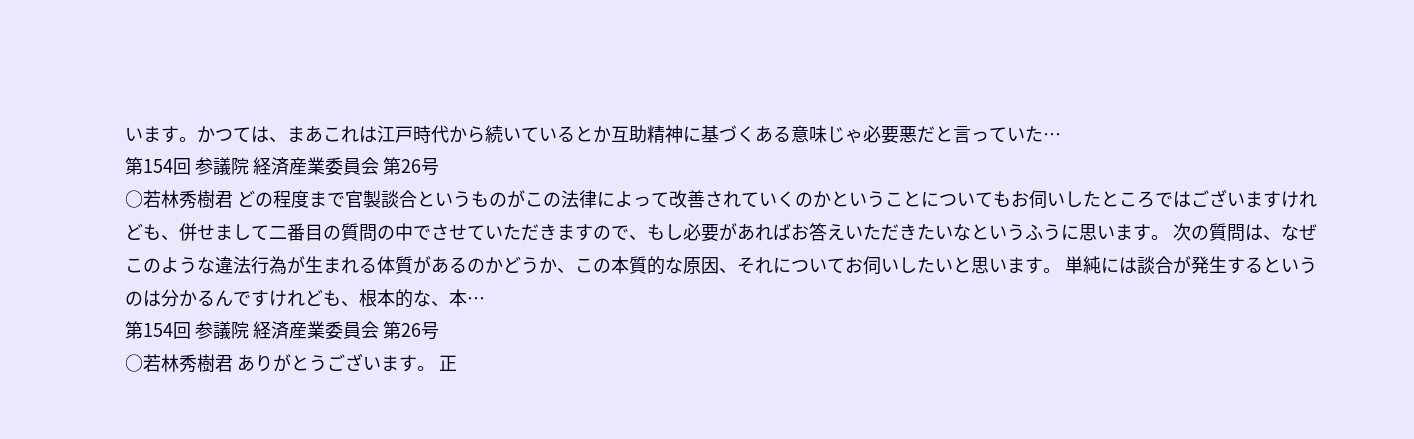います。かつては、まあこれは江戸時代から続いているとか互助精神に基づくある意味じゃ必要悪だと言っていた…
第154回 参議院 経済産業委員会 第26号
○若林秀樹君 どの程度まで官製談合というものがこの法律によって改善されていくのかということについてもお伺いしたところではございますけれども、併せまして二番目の質問の中でさせていただきますので、もし必要があればお答えいただきたいなというふうに思います。 次の質問は、なぜこのような違法行為が生まれる体質があるのかどうか、この本質的な原因、それについてお伺いしたいと思います。 単純には談合が発生するというのは分かるんですけれども、根本的な、本…
第154回 参議院 経済産業委員会 第26号
○若林秀樹君 ありがとうございます。 正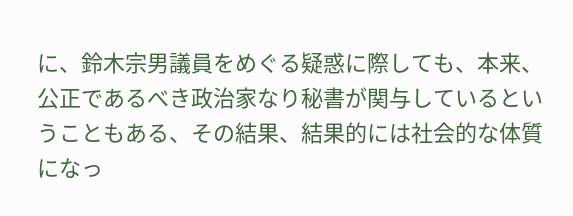に、鈴木宗男議員をめぐる疑惑に際しても、本来、公正であるべき政治家なり秘書が関与しているということもある、その結果、結果的には社会的な体質になっ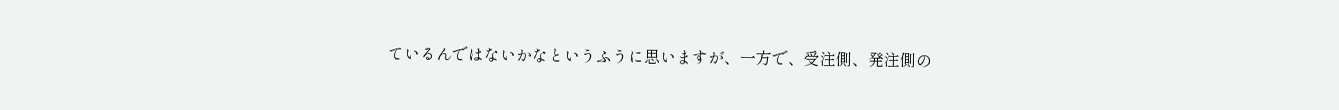ているんではないかなというふうに思いますが、一方で、受注側、発注側の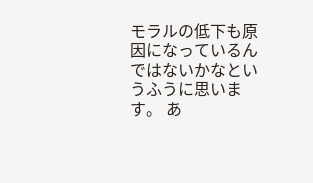モラルの低下も原因になっているんではないかなというふうに思います。 あ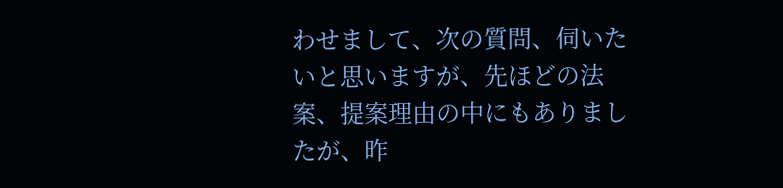わせまして、次の質問、伺いたいと思いますが、先ほどの法案、提案理由の中にもありましたが、昨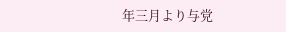年三月より与党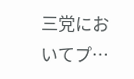三党においてプ…